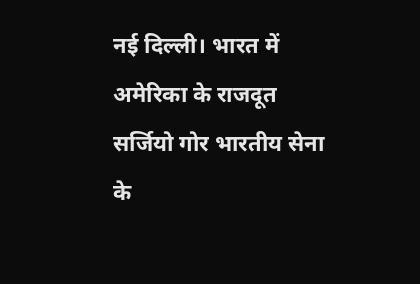नई दिल्ली। भारत में अमेरिका के राजदूत सर्जियो गोर भारतीय सेना के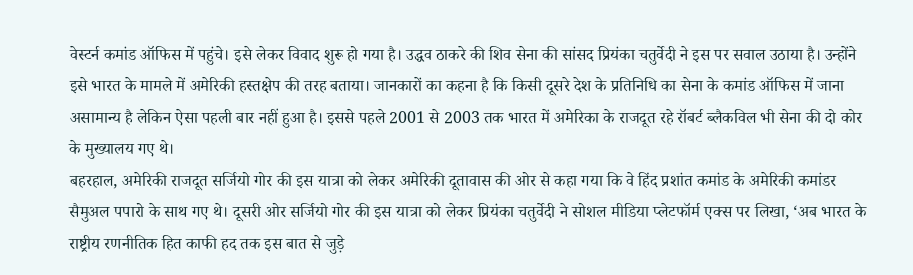वेस्टर्न कमांड ऑफिस में पहुंचे। इसे लेकर विवाद शुरू हो गया है। उद्धव ठाकरे की शिव सेना की सांसद प्रियंका चतुर्वेदी ने इस पर सवाल उठाया है। उन्होंने इसे भारत के मामले में अमेरिकी हस्तक्षेप की तरह बताया। जानकारों का कहना है कि किसी दूसरे देश के प्रतिनिधि का सेना के कमांड ऑफिस में जाना असामान्य है लेकिन ऐसा पहली बार नहीं हुआ है। इससे पहले 2001 से 2003 तक भारत में अमेरिका के राजदूत रहे रॉबर्ट ब्लैकविल भी सेना की दो कोर के मुख्यालय गए थे।
बहरहाल, अमेरिकी राजदूत सर्जियो गोर की इस यात्रा को लेकर अमेरिकी दूतावास की ओर से कहा गया कि वे हिंद प्रशांत कमांड के अमेरिकी कमांडर सैमुअल पपारो के साथ गए थे। दूसरी ओर सर्जियो गोर की इस यात्रा को लेकर प्रियंका चतुर्वेदी ने सोशल मीडिया प्लेटफॉर्म एक्स पर लिखा, ‘अब भारत के राष्ट्रीय रणनीतिक हित काफी हद तक इस बात से जुड़े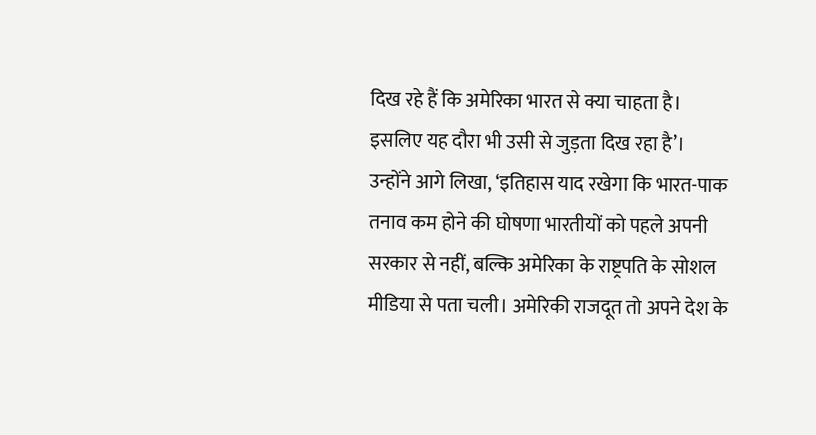दिख रहे हैं कि अमेरिका भारत से क्या चाहता है। इसलिए यह दौरा भी उसी से जुड़ता दिख रहा है’।
उन्होंने आगे लिखा, ‘इतिहास याद रखेगा कि भारत-पाक तनाव कम होने की घोषणा भारतीयों को पहले अपनी सरकार से नहीं, बल्कि अमेरिका के राष्ट्रपति के सोशल मीडिया से पता चली। अमेरिकी राजदूत तो अपने देश के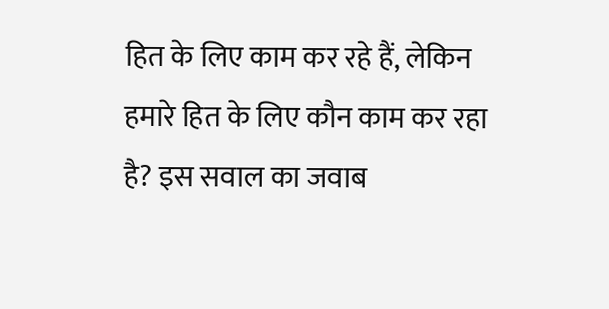हित के लिए काम कर रहे हैं, लेकिन हमारे हित के लिए कौन काम कर रहा है? इस सवाल का जवाब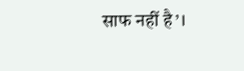साफ नहीं है’।